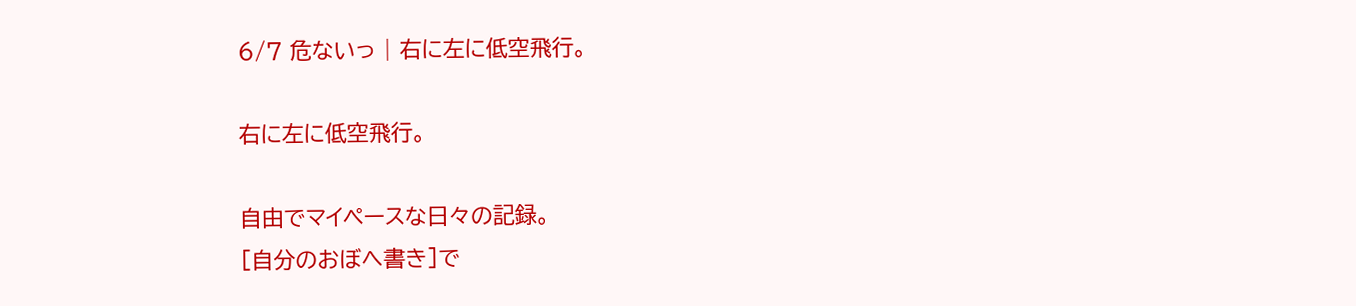6/7 危ないっ | 右に左に低空飛行。

右に左に低空飛行。

自由でマイペースな日々の記録。
[自分のおぼへ書き]で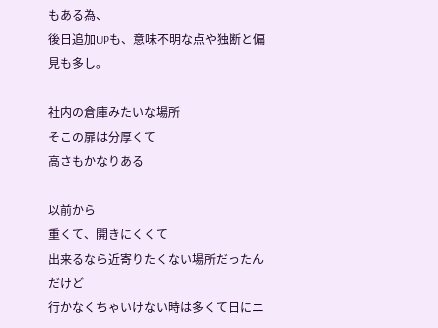もある為、
後日追加UPも、意味不明な点や独断と偏見も多し。

社内の倉庫みたいな場所
そこの扉は分厚くて
高さもかなりある

以前から
重くて、開きにくくて
出来るなら近寄りたくない場所だったんだけど
行かなくちゃいけない時は多くて日にニ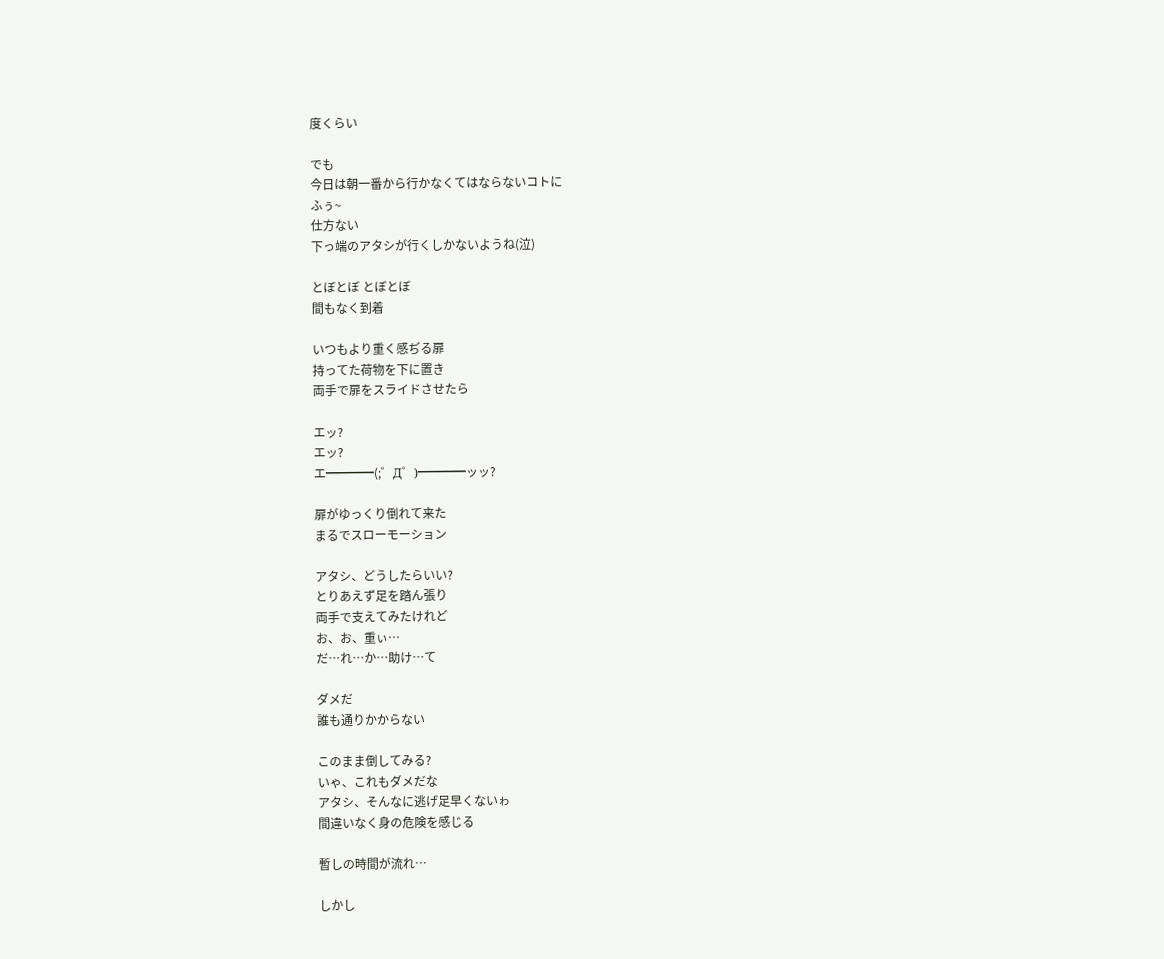度くらい

でも
今日は朝一番から行かなくてはならないコトに
ふぅ~
仕方ない
下っ端のアタシが行くしかないようね(泣)

とぼとぼ とぼとぼ
間もなく到着

いつもより重く感ぢる扉
持ってた荷物を下に置き
両手で扉をスライドさせたら

エッ?
エッ?
エ━━━━(;゜Д゜)━━━━ッッ?

扉がゆっくり倒れて来た
まるでスローモーション

アタシ、どうしたらいい?
とりあえず足を踏ん張り
両手で支えてみたけれど
お、お、重ぃ…
だ…れ…か…助け…て

ダメだ
誰も通りかからない

このまま倒してみる?
いゃ、これもダメだな
アタシ、そんなに逃げ足早くないゎ
間違いなく身の危険を感じる

暫しの時間が流れ…

しかし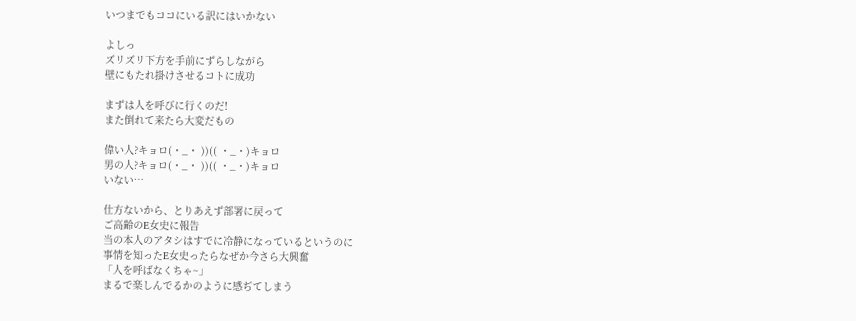いつまでもココにいる訳にはいかない

よしっ
ズリズリ下方を手前にずらしながら
壁にもたれ掛けさせるコトに成功

まずは人を呼びに行くのだ!
また倒れて来たら大変だもの

偉い人?キョロ(・_・ ))(( ・_・)キョロ
男の人?キョロ(・_・ ))(( ・_・)キョロ
いない…

仕方ないから、とりあえず部署に戻って
ご高齢のE女史に報告
当の本人のアタシはすでに冷静になっているというのに
事情を知ったE女史ったらなぜか今さら大興奮
「人を呼ばなくちゃ~」
まるで楽しんでるかのように感ぢてしまう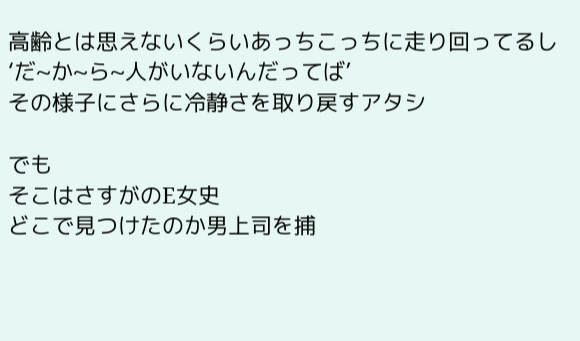高齢とは思えないくらいあっちこっちに走り回ってるし
‘だ~か~ら~人がいないんだってば’
その様子にさらに冷静さを取り戻すアタシ

でも
そこはさすがのE女史
どこで見つけたのか男上司を捕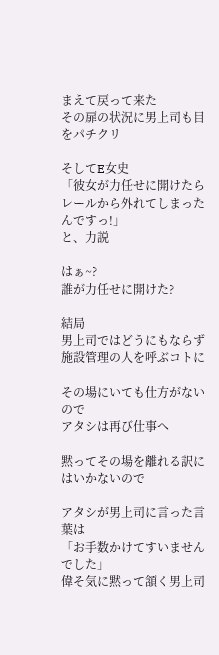まえて戻って来た
その扉の状況に男上司も目をパチクリ

そしてE女史
「彼女が力任せに開けたらレールから外れてしまったんですっ!」
と、力説

はぁ~?
誰が力任せに開けた?

結局
男上司ではどうにもならず
施設管理の人を呼ぶコトに

その場にいても仕方がないので
アタシは再び仕事へ

黙ってその場を離れる訳にはいかないので

アタシが男上司に言った言葉は
「お手数かけてすいませんでした」
偉そ気に黙って頷く男上司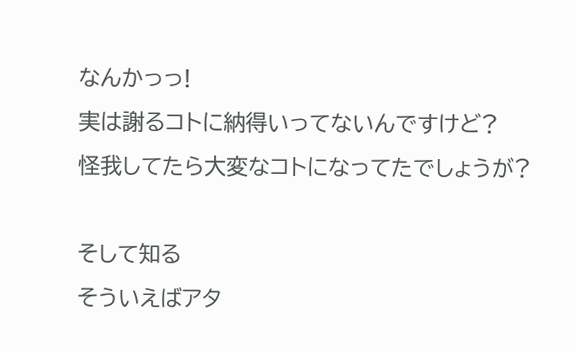なんかっっ!
実は謝るコトに納得いってないんですけど?
怪我してたら大変なコトになってたでしょうが?

そして知る
そういえばアタ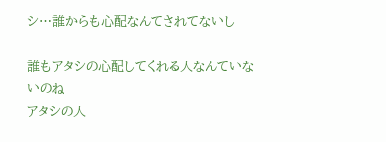シ…誰からも心配なんてされてないし

誰もアタシの心配してくれる人なんていないのね
アタシの人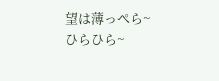望は薄っぺら~
ひらひら~